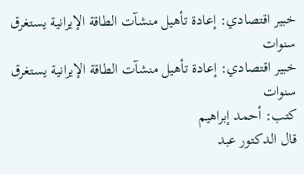خبير اقتصادي: إعادة تأهيل منشآت الطاقة الإيرانية يستغرق سنوات
خبير اقتصادي: إعادة تأهيل منشآت الطاقة الإيرانية يستغرق سنوات
كتب: أحمد إبراهيم
قال الدكتور عبد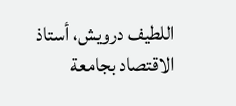اللطيف درويش، أستاذ الاقتصاد بجامعة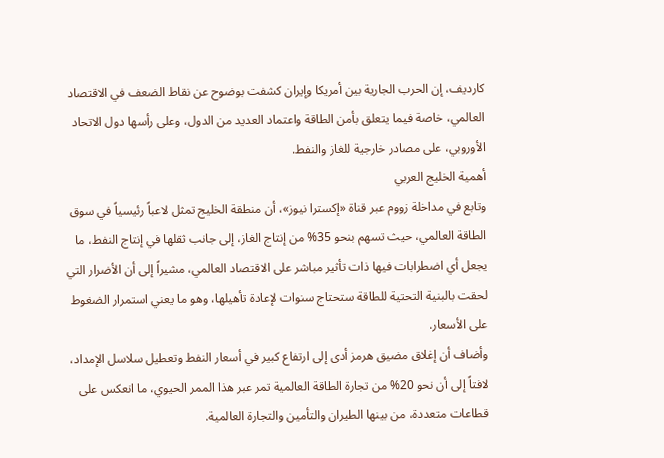كارديف، إن الحرب الجارية بين أمريكا وإيران كشفت بوضوح عن نقاط الضعف في الاقتصاد العالمي، خاصة فيما يتعلق بأمن الطاقة واعتماد العديد من الدول، وعلى رأسها دول الاتحاد الأوروبي، على مصادر خارجية للغاز والنفط.
أهمية الخليج العربي
وتابع في مداخلة زووم عبر قناة «إكسترا نيوز»، أن منطقة الخليج تمثل لاعباً رئيسياً في سوق الطاقة العالمي، حيث تسهم بنحو 35% من إنتاج الغاز، إلى جانب ثقلها في إنتاج النفط، ما يجعل أي اضطرابات فيها ذات تأثير مباشر على الاقتصاد العالمي، مشيراً إلى أن الأضرار التي لحقت بالبنية التحتية للطاقة ستحتاج سنوات لإعادة تأهيلها، وهو ما يعني استمرار الضغوط على الأسعار.
وأضاف أن إغلاق مضيق هرمز أدى إلى ارتفاع كبير في أسعار النفط وتعطيل سلاسل الإمداد، لافتاً إلى أن نحو 20% من تجارة الطاقة العالمية تمر عبر هذا الممر الحيوي، ما انعكس على قطاعات متعددة، من بينها الطيران والتأمين والتجارة العالمية.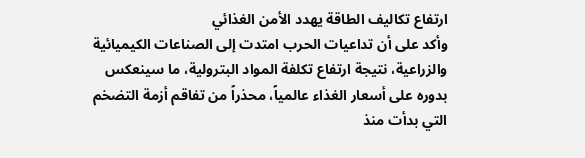ارتفاع تكاليف الطاقة يهدد الأمن الغذائي
وأكد على أن تداعيات الحرب امتدت إلى الصناعات الكيميائية والزراعية، نتيجة ارتفاع تكلفة المواد البترولية، ما سينعكس بدوره على أسعار الغذاء عالمياً، محذراً من تفاقم أزمة التضخم التي بدأت منذ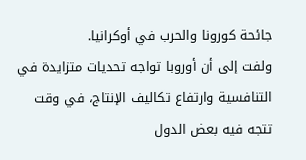جائحة كورونا والحرب في أوكرانيا.
ولفت إلى أن أوروبا تواجه تحديات متزايدة في التنافسية وارتفاع تكاليف الإنتاج، في وقت تتجه فيه بعض الدول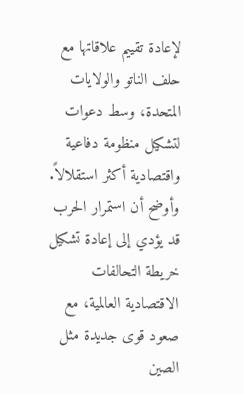لإعادة تقييم علاقاتها مع حلف الناتو والولايات المتحدة، وسط دعوات لتشكيل منظومة دفاعية واقتصادية أكثر استقلالاً.
وأوضح أن استمرار الحرب قد يؤدي إلى إعادة تشكيل خريطة التحالفات الاقتصادية العالمية، مع صعود قوى جديدة مثل الصين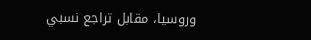وروسيا، مقابل تراجع نسبي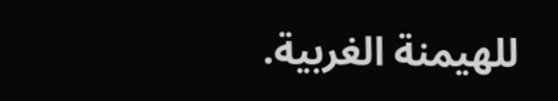للهيمنة الغربية.